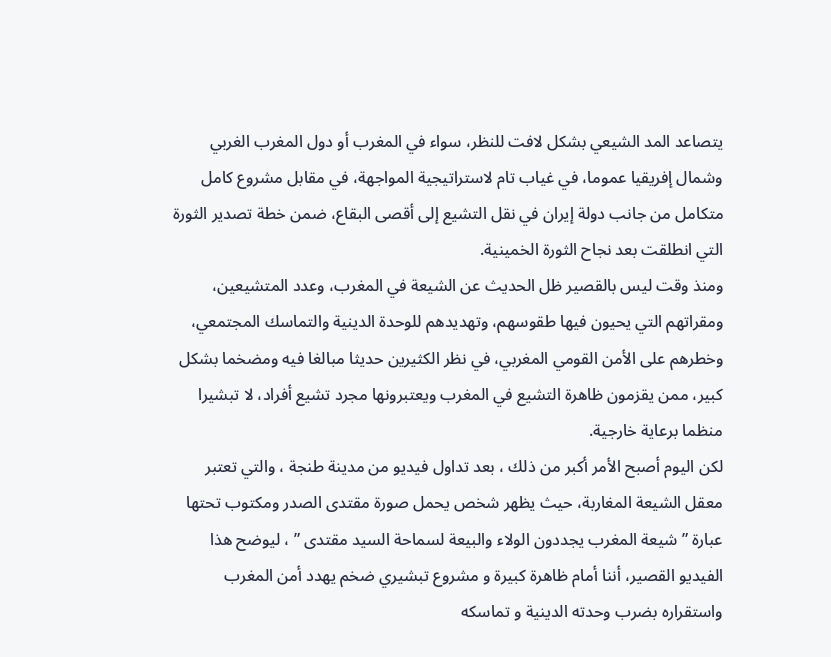يتصاعد المد الشيعي بشكل لافت للنظر، سواء في المغرب أو دول المغرب الغربي وشمال إفريقيا عموما، في غياب تام لاستراتيجية المواجهة، في مقابل مشروع كامل متكامل من جانب دولة إيران في نقل التشيع إلى أقصى البقاع، ضمن خطة تصدير الثورة التي انطلقت بعد نجاح الثورة الخمينية.
ومنذ وقت ليس بالقصير ظل الحديث عن الشيعة في المغرب، وعدد المتشيعين، ومقراتهم التي يحيون فيها طقوسهم، وتهديدهم للوحدة الدينية والتماسك المجتمعي، وخطرهم على الأمن القومي المغربي، في نظر الكثيرين حديثا مبالغا فيه ومضخما بشكل كبير، ممن يقزمون ظاهرة التشيع في المغرب ويعتبرونها مجرد تشيع أفراد، لا تبشيرا منظما برعاية خارجية.
لكن اليوم أصبح الأمر أكبر من ذلك ، بعد تداول فيديو من مدينة طنجة ، والتي تعتبر معقل الشيعة المغاربة، حيث يظهر شخص يحمل صورة مقتدى الصدر ومكتوب تحتها عبارة ” شيعة المغرب يجددون الولاء والبيعة لسماحة السيد مقتدى ” ، ليوضح هذا الفيديو القصير، أننا أمام ظاهرة كبيرة و مشروع تبشيري ضخم يهدد أمن المغرب واستقراره بضرب وحدته الدينية و تماسكه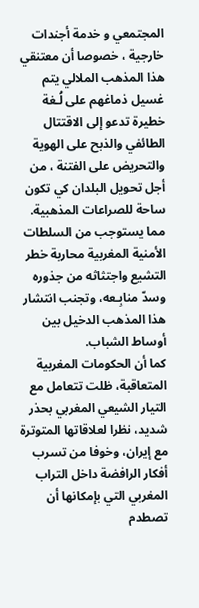المجتمعي و خدمة أجندات خارجية ، خصوصا أن معتنقي هذا المذهب الملالي يتم غسيل ذماغهم على لُـغة خطيرة تدعو إلى الاقتتال الطائفي والذبح على الهوية والتحريض على الفتنة ، من أجل تحويل البلدان كي تكون ساحة للصراعات المذهبية.
مما يستوجب من السلطات الأمنية المغربية محاربة خطر التشيع واجتثاثه من جذوره وسدّ منابِـعه، وتجنب انتشار هذا المذهب الدخيل بين أوساط الشباب.
كما أن الحكومات المغربية المتعاقبة، ظلت تتعامل مع التيار الشيعي المغربي بحذر شديد، نظرا لعلاقاتها المتوترة مع إيران، وخوفا من تسرب أفكار الرافضة داخل التراب المغربي التي بإمكانها أن تصطدم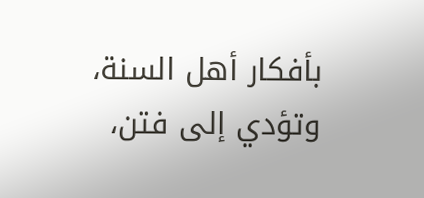بأفكار أهل السنة، وتؤدي إلى فتن،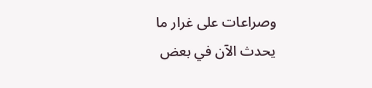وصراعات على غرار ما يحدث الآن في بعض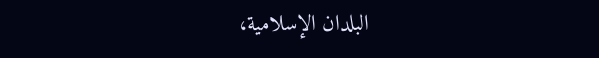البلدان الإسلامية،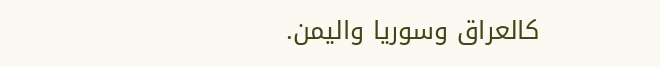كالعراق وسوريا واليمن.